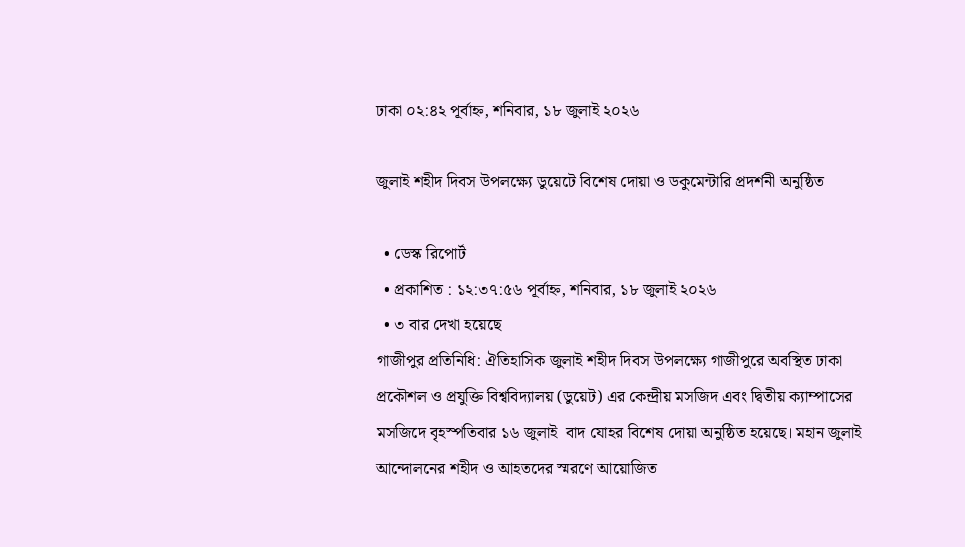ঢাকা ০২:৪২ পূর্বাহ্ন, শনিবার, ১৮ জুলাই ২০২৬

জুলাই শহীদ দিবস উপলক্ষ্যে ডুয়েটে বিশেষ দোয়া ও ডকুমেন্টারি প্রদর্শনী অনুষ্ঠিত

  • ডেস্ক রিপোর্ট
  • প্রকাশিত : ১২:৩৭:৫৬ পূর্বাহ্ন, শনিবার, ১৮ জুলাই ২০২৬
  • ৩ বার দেখা হয়েছে
গাজীপুর প্রতিনিধি: ঐতিহাসিক জুলাই শহীদ দিবস উপলক্ষ্যে গাজীপুরে অবস্থিত ঢাকা প্রকৌশল ও প্রযুক্তি বিশ্ববিদ্যালয় (ডুয়েট) এর কেন্দ্রীয় মসজিদ এবং দ্বিতীয় ক্যাম্পাসের মসজিদে বৃহস্পতিবার ১৬ জুলাই  বাদ যোহর বিশেষ দোয়া অনুষ্ঠিত হয়েছে। মহান জুলাই আন্দোলনের শহীদ ও আহতদের স্মরণে আয়োজিত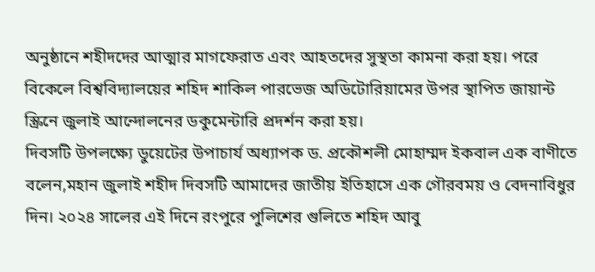অনুষ্ঠানে শহীদদের আত্মার মাগফেরাত এবং আহতদের সুস্থতা কামনা করা হয়। পরে বিকেলে বিশ্ববিদ্যালয়ের শহিদ শাকিল পারভেজ অডিটোরিয়ামের উপর স্থাপিত জায়ান্ট স্ক্রিনে জুলাই আন্দোলনের ডকুমেন্টারি প্রদর্শন করা হয়।
দিবসটি উপলক্ষ্যে ডুয়েটের উপাচার্য অধ্যাপক ড. প্রকৌশলী মোহাম্মদ ইকবাল এক বাণীতে বলেন,মহান জুলাই শহীদ দিবসটি আমাদের জাতীয় ইতিহাসে এক গৌরবময় ও বেদনাবিধুর দিন। ২০২৪ সালের এই দিনে রংপুরে পুলিশের গুলিতে শহিদ আবু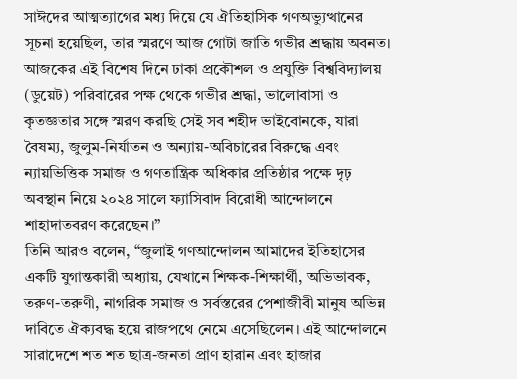সাঈদের আত্মত্যাগের মধ্য দিয়ে যে ঐতিহাসিক গণঅভ্যুত্থানের সূচনা হয়েছিল, তার স্মরণে আজ গোটা জাতি গভীর শ্রদ্ধায় অবনত। আজকের এই বিশেষ দিনে ঢাকা প্রকৌশল ও প্রযুক্তি বিশ্ববিদ্যালয় (ডুয়েট) পরিবারের পক্ষ থেকে গভীর শ্রদ্ধা, ভালোবাসা ও কৃতজ্ঞতার সঙ্গে স্মরণ করছি সেই সব শহীদ ভাইবোনকে, যারা বৈষম্য, জুলুম-নির্যাতন ও অন্যায়-অবিচারের বিরুদ্ধে এবং ন্যায়ভিত্তিক সমাজ ও গণতান্ত্রিক অধিকার প্রতিষ্ঠার পক্ষে দৃঢ় অবস্থান নিয়ে ২০২৪ সালে ফ্যাসিবাদ বিরোধী আন্দোলনে শাহাদাতবরণ করেছেন।”
তিনি আরও বলেন, “জুলাই গণআন্দোলন আমাদের ইতিহাসের একটি যুগান্তকারী অধ্যায়, যেখানে শিক্ষক-শিক্ষার্থী, অভিভাবক, তরুণ-তরুণী, নাগরিক সমাজ ও সর্বস্তরের পেশাজীবী মানুষ অভিন্ন দাবিতে ঐক্যবদ্ধ হয়ে রাজপথে নেমে এসেছিলেন। এই আন্দোলনে সারাদেশে শত শত ছাত্র-জনতা প্রাণ হারান এবং হাজার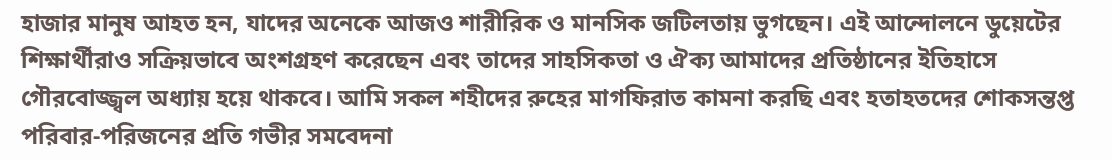হাজার মানুষ আহত হন, যাদের অনেকে আজও শারীরিক ও মানসিক জটিলতায় ভুগছেন। এই আন্দোলনে ডুয়েটের শিক্ষার্থীরাও সক্রিয়ভাবে অংশগ্রহণ করেছেন এবং তাদের সাহসিকতা ও ঐক্য আমাদের প্রতিষ্ঠানের ইতিহাসে গৌরবোজ্জ্বল অধ্যায় হয়ে থাকবে। আমি সকল শহীদের রুহের মাগফিরাত কামনা করছি এবং হতাহতদের শোকসন্তপ্ত পরিবার-পরিজনের প্রতি গভীর সমবেদনা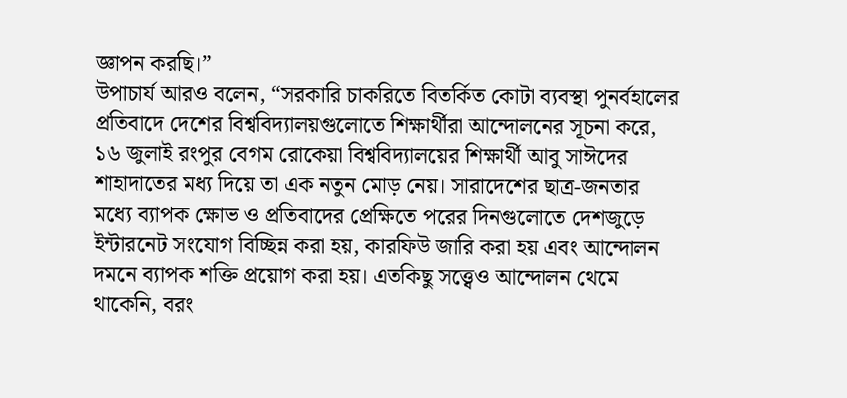জ্ঞাপন করছি।”
উপাচার্য আরও বলেন, “সরকারি চাকরিতে বিতর্কিত কোটা ব্যবস্থা পুনর্বহালের প্রতিবাদে দেশের বিশ্ববিদ্যালয়গুলোতে শিক্ষার্থীরা আন্দোলনের সূচনা করে, ১৬ জুলাই রংপুর বেগম রোকেয়া বিশ্ববিদ্যালয়ের শিক্ষার্থী আবু সাঈদের শাহাদাতের মধ্য দিয়ে তা এক নতুন মোড় নেয়। সারাদেশের ছাত্র-জনতার মধ্যে ব্যাপক ক্ষোভ ও প্রতিবাদের প্রেক্ষিতে পরের দিনগুলোতে দেশজুড়ে ইন্টারনেট সংযোগ বিচ্ছিন্ন করা হয়, কারফিউ জারি করা হয় এবং আন্দোলন দমনে ব্যাপক শক্তি প্রয়োগ করা হয়। এতকিছু সত্ত্বেও আন্দোলন থেমে থাকেনি, বরং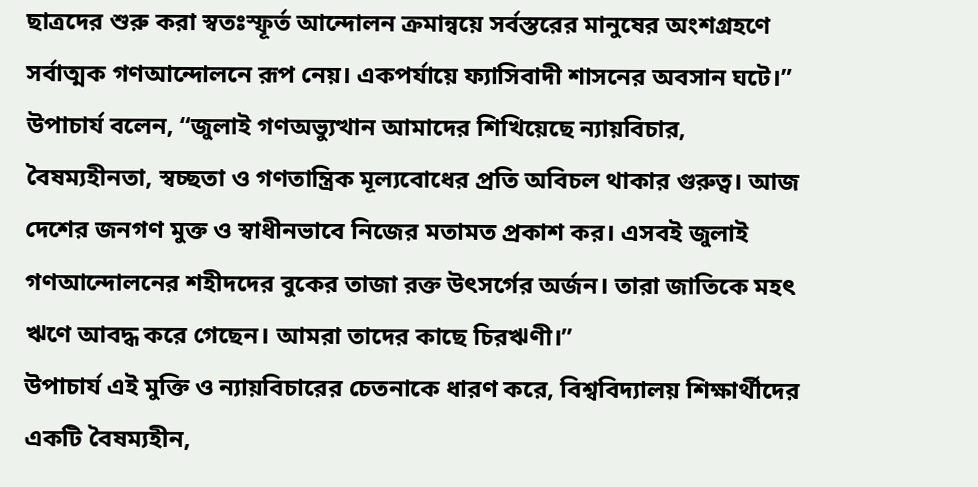ছাত্রদের শুরু করা স্বতঃস্ফূর্ত আন্দোলন ক্রমান্বয়ে সর্বস্তরের মানুষের অংশগ্রহণে সর্বাত্মক গণআন্দোলনে রূপ নেয়। একপর্যায়ে ফ্যাসিবাদী শাসনের অবসান ঘটে।”
উপাচার্য বলেন, “জুলাই গণঅভ্যুত্থান আমাদের শিখিয়েছে ন্যায়বিচার, বৈষম্যহীনতা, স্বচ্ছতা ও গণতান্ত্রিক মূল্যবোধের প্রতি অবিচল থাকার গুরুত্ব। আজ দেশের জনগণ মুক্ত ও স্বাধীনভাবে নিজের মতামত প্রকাশ কর। এসবই জুলাই গণআন্দোলনের শহীদদের বুকের তাজা রক্ত উৎসর্গের অর্জন। তারা জাতিকে মহৎ ঋণে আবদ্ধ করে গেছেন। আমরা তাদের কাছে চিরঋণী।”
উপাচার্য এই মুক্তি ও ন্যায়বিচারের চেতনাকে ধারণ করে, বিশ্ববিদ্যালয় শিক্ষার্থীদের একটি বৈষম্যহীন,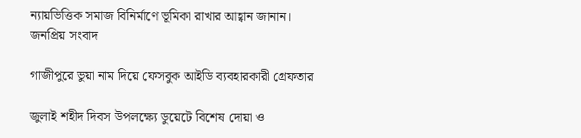ন্যায়ভিত্তিক সমাজ বিনির্মাণে ভূমিকা রাখার আহ্বান জানান।
জনপ্রিয় সংবাদ

গাজীপুরে ভুয়া নাম দিয়ে ফেসবুক আইডি ব্যবহারকারী গ্রেফতার

জুলাই শহীদ দিবস উপলক্ষ্যে ডুয়েটে বিশেষ দোয়া ও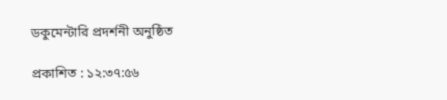ডকুমেন্টারি প্রদর্শনী অনুষ্ঠিত

প্রকাশিত : ১২:৩৭:৫৬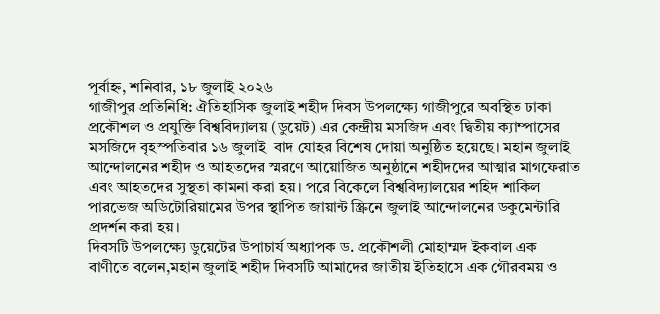পূর্বাহ্ন, শনিবার, ১৮ জুলাই ২০২৬
গাজীপুর প্রতিনিধি: ঐতিহাসিক জুলাই শহীদ দিবস উপলক্ষ্যে গাজীপুরে অবস্থিত ঢাকা প্রকৌশল ও প্রযুক্তি বিশ্ববিদ্যালয় (ডুয়েট) এর কেন্দ্রীয় মসজিদ এবং দ্বিতীয় ক্যাম্পাসের মসজিদে বৃহস্পতিবার ১৬ জুলাই  বাদ যোহর বিশেষ দোয়া অনুষ্ঠিত হয়েছে। মহান জুলাই আন্দোলনের শহীদ ও আহতদের স্মরণে আয়োজিত অনুষ্ঠানে শহীদদের আত্মার মাগফেরাত এবং আহতদের সুস্থতা কামনা করা হয়। পরে বিকেলে বিশ্ববিদ্যালয়ের শহিদ শাকিল পারভেজ অডিটোরিয়ামের উপর স্থাপিত জায়ান্ট স্ক্রিনে জুলাই আন্দোলনের ডকুমেন্টারি প্রদর্শন করা হয়।
দিবসটি উপলক্ষ্যে ডুয়েটের উপাচার্য অধ্যাপক ড. প্রকৌশলী মোহাম্মদ ইকবাল এক বাণীতে বলেন,মহান জুলাই শহীদ দিবসটি আমাদের জাতীয় ইতিহাসে এক গৌরবময় ও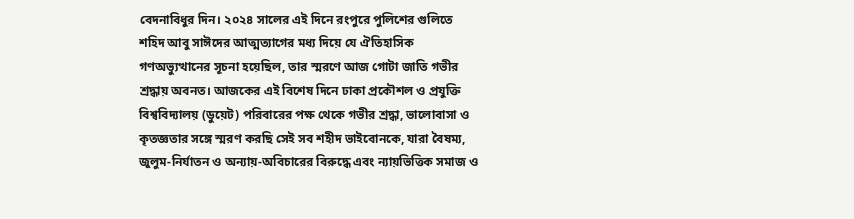বেদনাবিধুর দিন। ২০২৪ সালের এই দিনে রংপুরে পুলিশের গুলিতে শহিদ আবু সাঈদের আত্মত্যাগের মধ্য দিয়ে যে ঐতিহাসিক গণঅভ্যুত্থানের সূচনা হয়েছিল, তার স্মরণে আজ গোটা জাতি গভীর শ্রদ্ধায় অবনত। আজকের এই বিশেষ দিনে ঢাকা প্রকৌশল ও প্রযুক্তি বিশ্ববিদ্যালয় (ডুয়েট) পরিবারের পক্ষ থেকে গভীর শ্রদ্ধা, ভালোবাসা ও কৃতজ্ঞতার সঙ্গে স্মরণ করছি সেই সব শহীদ ভাইবোনকে, যারা বৈষম্য, জুলুম-নির্যাতন ও অন্যায়-অবিচারের বিরুদ্ধে এবং ন্যায়ভিত্তিক সমাজ ও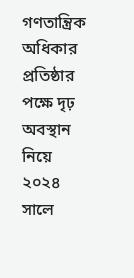গণতান্ত্রিক অধিকার প্রতিষ্ঠার পক্ষে দৃঢ় অবস্থান নিয়ে ২০২৪ সালে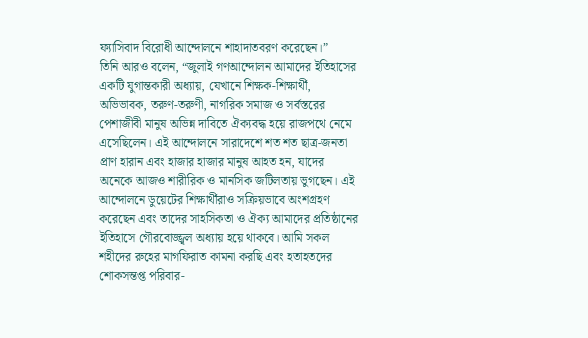ফ্যাসিবাদ বিরোধী আন্দোলনে শাহাদাতবরণ করেছেন।”
তিনি আরও বলেন, “জুলাই গণআন্দোলন আমাদের ইতিহাসের একটি যুগান্তকারী অধ্যায়, যেখানে শিক্ষক-শিক্ষার্থী, অভিভাবক, তরুণ-তরুণী, নাগরিক সমাজ ও সর্বস্তরের পেশাজীবী মানুষ অভিন্ন দাবিতে ঐক্যবদ্ধ হয়ে রাজপথে নেমে এসেছিলেন। এই আন্দোলনে সারাদেশে শত শত ছাত্র-জনতা প্রাণ হারান এবং হাজার হাজার মানুষ আহত হন, যাদের অনেকে আজও শারীরিক ও মানসিক জটিলতায় ভুগছেন। এই আন্দোলনে ডুয়েটের শিক্ষার্থীরাও সক্রিয়ভাবে অংশগ্রহণ করেছেন এবং তাদের সাহসিকতা ও ঐক্য আমাদের প্রতিষ্ঠানের ইতিহাসে গৌরবোজ্জ্বল অধ্যায় হয়ে থাকবে। আমি সকল শহীদের রুহের মাগফিরাত কামনা করছি এবং হতাহতদের শোকসন্তপ্ত পরিবার-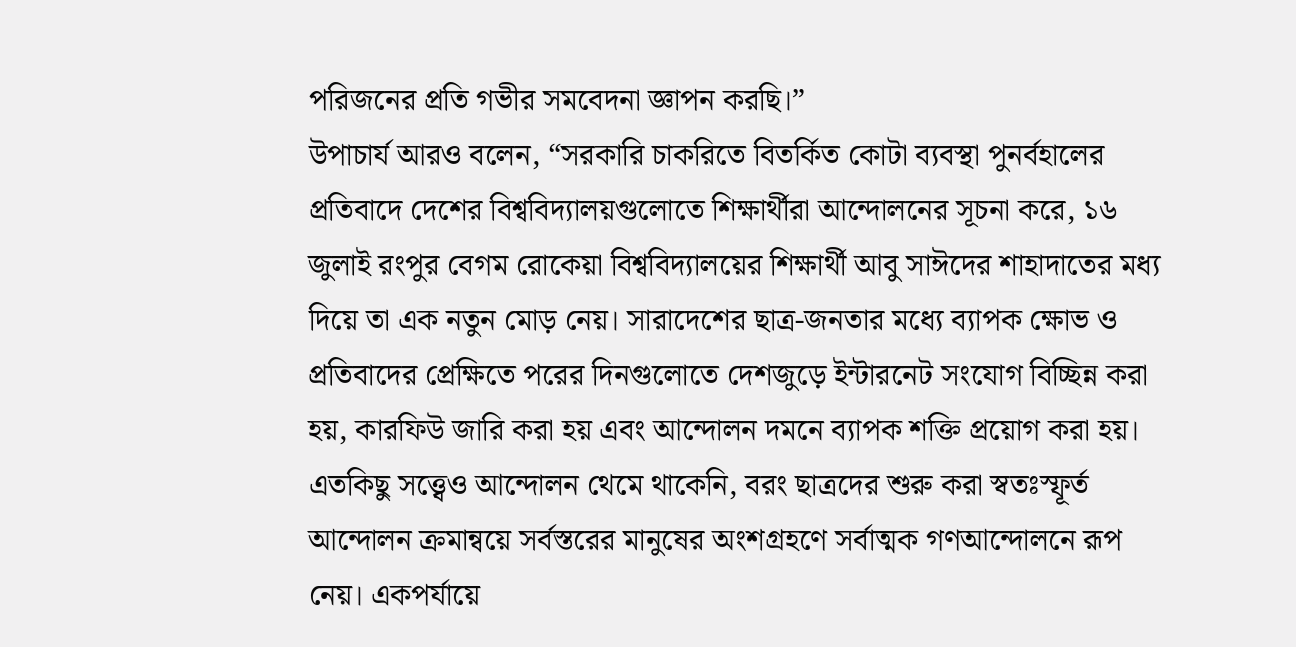পরিজনের প্রতি গভীর সমবেদনা জ্ঞাপন করছি।”
উপাচার্য আরও বলেন, “সরকারি চাকরিতে বিতর্কিত কোটা ব্যবস্থা পুনর্বহালের প্রতিবাদে দেশের বিশ্ববিদ্যালয়গুলোতে শিক্ষার্থীরা আন্দোলনের সূচনা করে, ১৬ জুলাই রংপুর বেগম রোকেয়া বিশ্ববিদ্যালয়ের শিক্ষার্থী আবু সাঈদের শাহাদাতের মধ্য দিয়ে তা এক নতুন মোড় নেয়। সারাদেশের ছাত্র-জনতার মধ্যে ব্যাপক ক্ষোভ ও প্রতিবাদের প্রেক্ষিতে পরের দিনগুলোতে দেশজুড়ে ইন্টারনেট সংযোগ বিচ্ছিন্ন করা হয়, কারফিউ জারি করা হয় এবং আন্দোলন দমনে ব্যাপক শক্তি প্রয়োগ করা হয়। এতকিছু সত্ত্বেও আন্দোলন থেমে থাকেনি, বরং ছাত্রদের শুরু করা স্বতঃস্ফূর্ত আন্দোলন ক্রমান্বয়ে সর্বস্তরের মানুষের অংশগ্রহণে সর্বাত্মক গণআন্দোলনে রূপ নেয়। একপর্যায়ে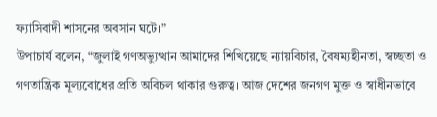ফ্যাসিবাদী শাসনের অবসান ঘটে।”
উপাচার্য বলেন, “জুলাই গণঅভ্যুত্থান আমাদের শিখিয়েছে ন্যায়বিচার, বৈষম্যহীনতা, স্বচ্ছতা ও গণতান্ত্রিক মূল্যবোধের প্রতি অবিচল থাকার গুরুত্ব। আজ দেশের জনগণ মুক্ত ও স্বাধীনভাবে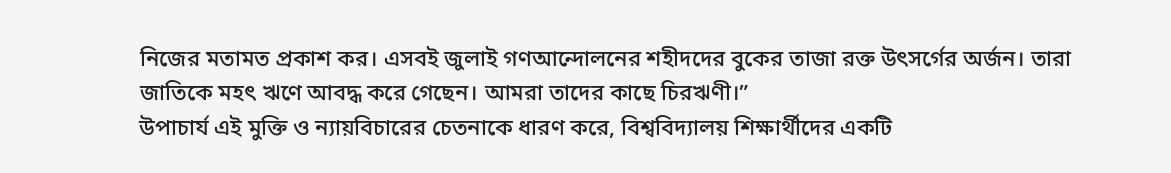নিজের মতামত প্রকাশ কর। এসবই জুলাই গণআন্দোলনের শহীদদের বুকের তাজা রক্ত উৎসর্গের অর্জন। তারা জাতিকে মহৎ ঋণে আবদ্ধ করে গেছেন। আমরা তাদের কাছে চিরঋণী।”
উপাচার্য এই মুক্তি ও ন্যায়বিচারের চেতনাকে ধারণ করে, বিশ্ববিদ্যালয় শিক্ষার্থীদের একটি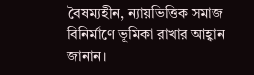বৈষম্যহীন, ন্যায়ভিত্তিক সমাজ বিনির্মাণে ভূমিকা রাখার আহ্বান জানান।